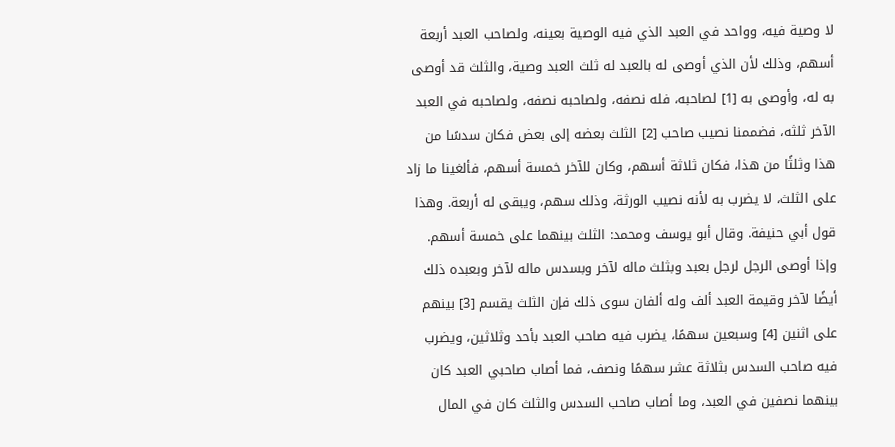لا وصية فيه، وواحد في العبد الذي فيه الوصية بعينه، ولصاحب العبد أربعة أسهم، وذلك لأن الذي أوصى له بالعبد له ثلث العبد وصية، والثلث قد أوصى به له، وأوصى به [1] لصاحبه، فله نصفه، ولصاحبه نصفه، ولصاحبه في العبد الآخر ثلثه، فضممنا نصيب صاحب [2] الثلث بعضه إلى بعض فكان سدسًا من هذا وثلثًا من هذا، فكان ثلاثة أسهم، وكان للآخر خمسة أسهم، فألغينا ما زاد على الثلث، لا يضرب به لأنه نصيب الورثة، وذلك سهم، ويبقى له أربعة. وهذا قول أبي حنيفة. وقال أبو يوسف ومحمد: الثلث بينهما على خمسة أسهم.
وإذا أوصى الرجل لرجل بعبد وبثلث ماله لآخر وبسدس ماله لآخر وبعبده ذلك أيضًا لآخر وقيمة العبد ألف وله ألفان سوى ذلك فإن الثلث يقسم [3] بينهم على اثنين [4] وسبعين سهمًا، يضرب فيه صاحب العبد بأحد وثلاثين، ويضرب فيه صاحب السدس بثلاثة عشر سهمًا ونصف، فما أصاب صاحبي العبد كان بينهما نصفين في العبد، وما أصاب صاحب السدس والثلث كان في المال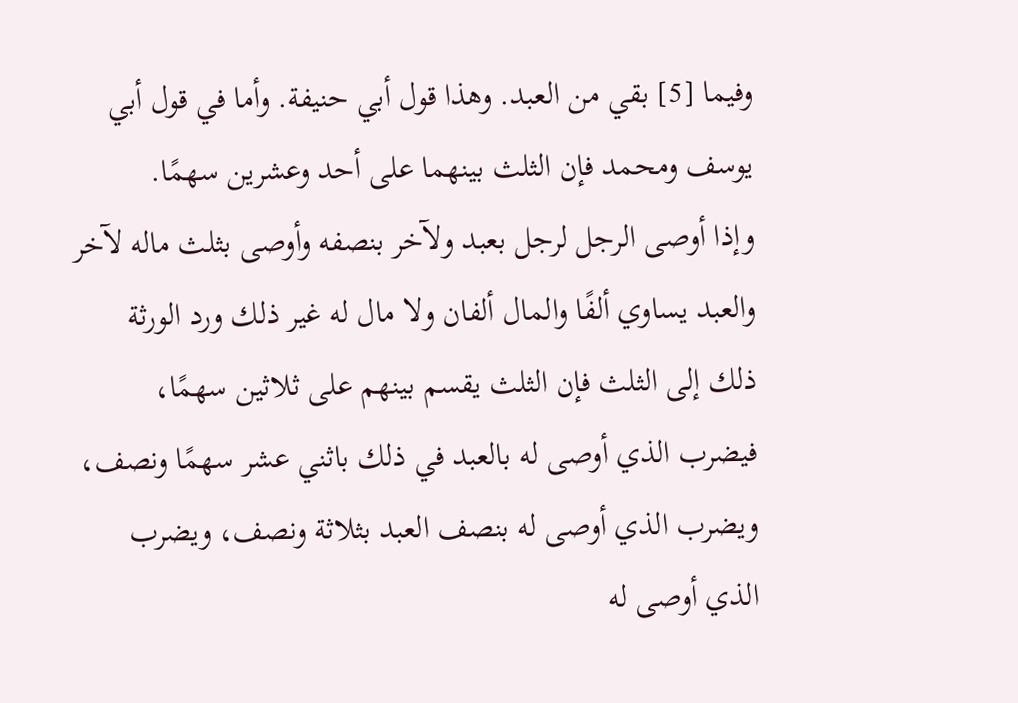وفيما [5] بقي من العبد. وهذا قول أبي حنيفة. وأما في قول أبي يوسف ومحمد فإن الثلث بينهما على أحد وعشرين سهمًا.
وإذا أوصى الرجل لرجل بعبد ولآخر بنصفه وأوصى بثلث ماله لآخر والعبد يساوي ألفًا والمال ألفان ولا مال له غير ذلك ورد الورثة ذلك إلى الثلث فإن الثلث يقسم بينهم على ثلاثين سهمًا، فيضرب الذي أوصى له بالعبد في ذلك باثني عشر سهمًا ونصف، ويضرب الذي أوصى له بنصف العبد بثلاثة ونصف، ويضرب الذي أوصى له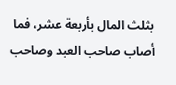بثلث المال بأربعة عشر، فما أصاب صاحب العبد وصاحب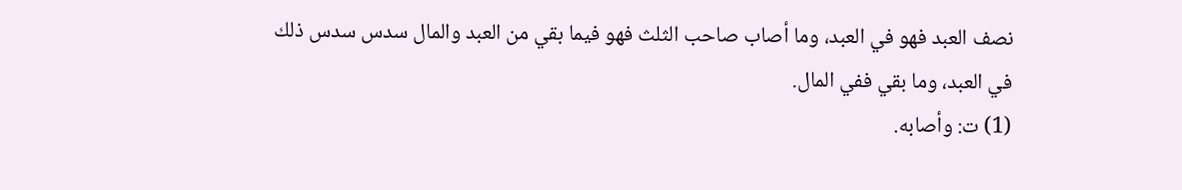نصف العبد فهو في العبد، وما أصاب صاحب الثلث فهو فيما بقي من العبد والمال سدس سدس ذلك في العبد، وما بقي ففي المال.
(1) ت: وأصابه.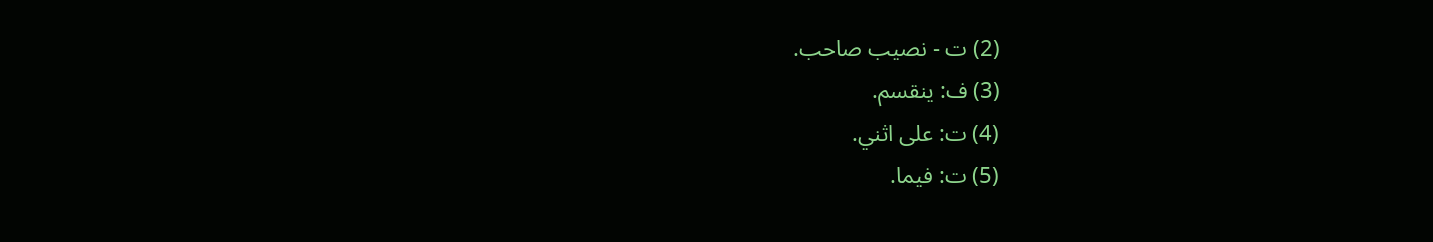(2) ت - نصيب صاحب.
(3) ف: ينقسم.
(4) ت: على اثني.
(5) ت: فيما.